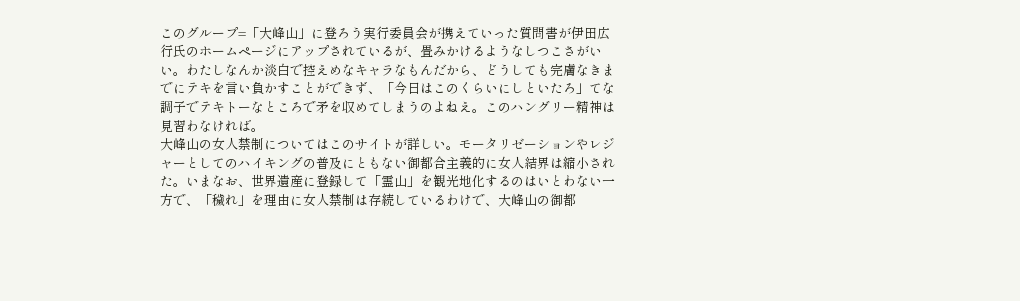このグループ=「大峰山」に登ろう実行委員会が携えていった質問書が伊田広行氏のホームページにアップされているが、畳みかけるようなしつこさがいい。わたしなんか淡白で控えめなキャラなもんだから、どうしても完膚なきまでにテキを言い負かすことができず、「今日はこのくらいにしといたろ」てな調子でテキトーなところで矛を収めてしまうのよねえ。このハングリー精神は見習わなければ。
大峰山の女人禁制についてはこのサイトが詳しい。モータリゼーションやレジャーとしてのハイキングの普及にともない御都合主義的に女人結界は縮小された。いまなお、世界遺産に登録して「霊山」を観光地化するのはいとわない一方で、「穢れ」を理由に女人禁制は存続しているわけで、大峰山の御都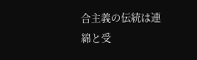合主義の伝統は連綿と受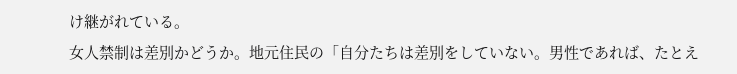け継がれている。
女人禁制は差別かどうか。地元住民の「自分たちは差別をしていない。男性であれば、たとえ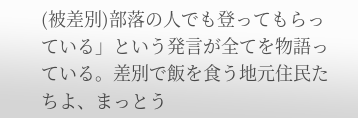(被差別)部落の人でも登ってもらっている」という発言が全てを物語っている。差別で飯を食う地元住民たちよ、まっとう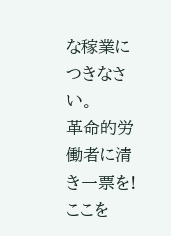な稼業につきなさい。
革命的労働者に清き一票を!ここを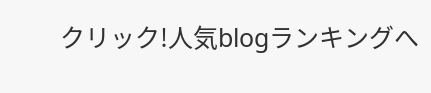クリック!人気blogランキングへ